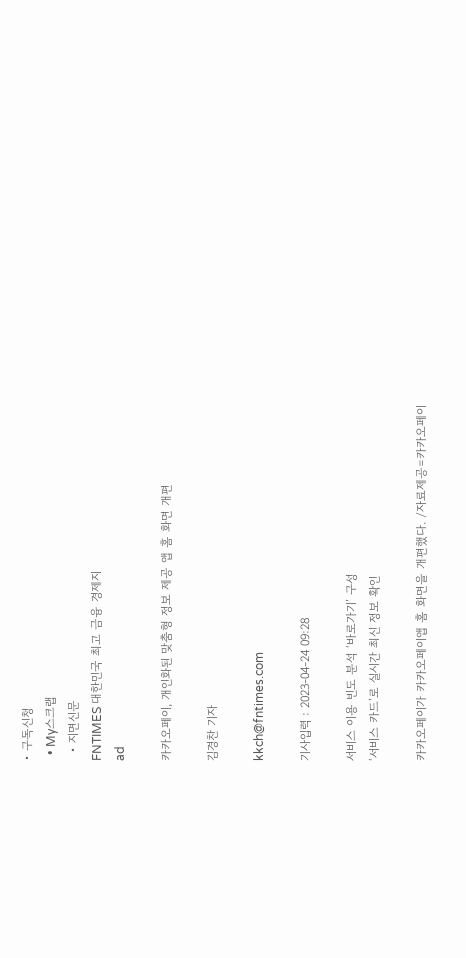• 구독신청
  • My스크랩
  • 지면신문
FNTIMES 대한민국 최고 금융 경제지
ad

카카오페이, 개인화된 맞춤형 정보 제공 앱 홈 화면 개편

김경찬 기자

kkch@fntimes.com

기사입력 : 2023-04-24 09:28

서비스 이용 빈도 분석 ‘바로가기’ 구성
‘서비스 카드’로 실시간 최신 정보 확인

카카오페이가 카카오페이앱 홈 화면을 개편했다. /자료제공=카카오페이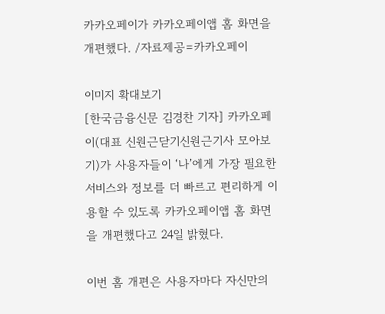카카오페이가 카카오페이앱 홈 화면을 개편했다. /자료제공=카카오페이

이미지 확대보기
[한국금융신문 김경찬 기자] 카카오페이(대표 신원근닫기신원근기사 모아보기)가 사용자들이 ‘나’에게 가장 필요한 서비스와 정보를 더 빠르고 편리하게 이용할 수 있도록 카카오페이앱 홈 화면을 개편했다고 24일 밝혔다.

이번 홈 개편은 사용자마다 자신만의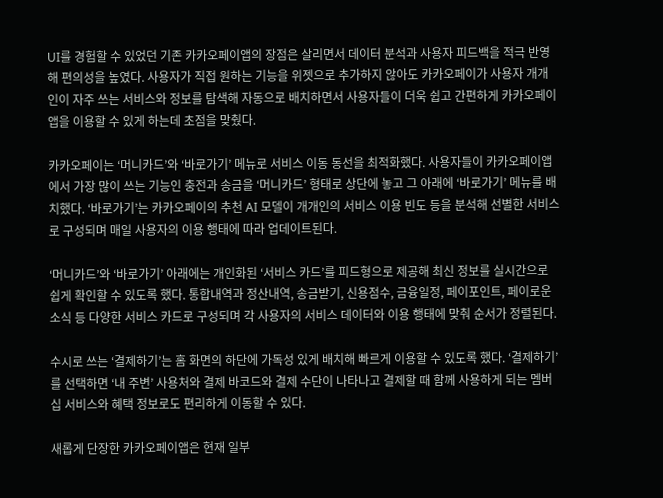UI를 경험할 수 있었던 기존 카카오페이앱의 장점은 살리면서 데이터 분석과 사용자 피드백을 적극 반영해 편의성을 높였다. 사용자가 직접 원하는 기능을 위젯으로 추가하지 않아도 카카오페이가 사용자 개개인이 자주 쓰는 서비스와 정보를 탐색해 자동으로 배치하면서 사용자들이 더욱 쉽고 간편하게 카카오페이앱을 이용할 수 있게 하는데 초점을 맞췄다.

카카오페이는 ‘머니카드’와 ‘바로가기’ 메뉴로 서비스 이동 동선을 최적화했다. 사용자들이 카카오페이앱에서 가장 많이 쓰는 기능인 충전과 송금을 ‘머니카드’ 형태로 상단에 놓고 그 아래에 ‘바로가기’ 메뉴를 배치했다. ‘바로가기’는 카카오페이의 추천 AI 모델이 개개인의 서비스 이용 빈도 등을 분석해 선별한 서비스로 구성되며 매일 사용자의 이용 행태에 따라 업데이트된다.

‘머니카드’와 ‘바로가기’ 아래에는 개인화된 ‘서비스 카드’를 피드형으로 제공해 최신 정보를 실시간으로 쉽게 확인할 수 있도록 했다. 통합내역과 정산내역, 송금받기, 신용점수, 금융일정, 페이포인트, 페이로운소식 등 다양한 서비스 카드로 구성되며 각 사용자의 서비스 데이터와 이용 행태에 맞춰 순서가 정렬된다.

수시로 쓰는 ‘결제하기’는 홈 화면의 하단에 가독성 있게 배치해 빠르게 이용할 수 있도록 했다. ‘결제하기’를 선택하면 ‘내 주변’ 사용처와 결제 바코드와 결제 수단이 나타나고 결제할 때 함께 사용하게 되는 멤버십 서비스와 혜택 정보로도 편리하게 이동할 수 있다.

새롭게 단장한 카카오페이앱은 현재 일부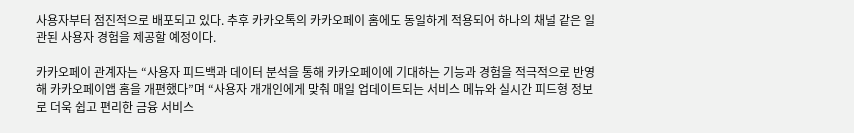사용자부터 점진적으로 배포되고 있다. 추후 카카오톡의 카카오페이 홈에도 동일하게 적용되어 하나의 채널 같은 일관된 사용자 경험을 제공할 예정이다.

카카오페이 관계자는 “사용자 피드백과 데이터 분석을 통해 카카오페이에 기대하는 기능과 경험을 적극적으로 반영해 카카오페이앱 홈을 개편했다”며 “사용자 개개인에게 맞춰 매일 업데이트되는 서비스 메뉴와 실시간 피드형 정보로 더욱 쉽고 편리한 금융 서비스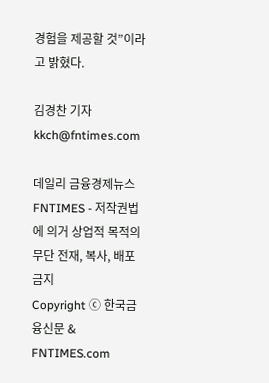경험을 제공할 것”이라고 밝혔다.

김경찬 기자 kkch@fntimes.com

데일리 금융경제뉴스 FNTIMES - 저작권법에 의거 상업적 목적의 무단 전재, 복사, 배포 금지
Copyright ⓒ 한국금융신문 & FNTIMES.com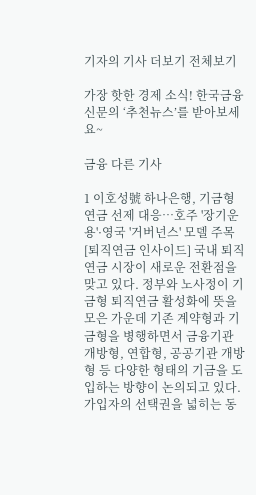기자의 기사 더보기 전체보기

가장 핫한 경제 소식! 한국금융신문의 ‘추천뉴스’를 받아보세요~

금융 다른 기사

1 이호성號 하나은행, 기금형 연금 선제 대응…호주 '장기운용'·영국 '거버넌스' 모델 주목 [퇴직연금 인사이드] 국내 퇴직연금 시장이 새로운 전환점을 맞고 있다. 정부와 노사정이 기금형 퇴직연금 활성화에 뜻을 모은 가운데 기존 계약형과 기금형을 병행하면서 금융기관 개방형, 연합형, 공공기관 개방형 등 다양한 형태의 기금을 도입하는 방향이 논의되고 있다. 가입자의 선택권을 넓히는 동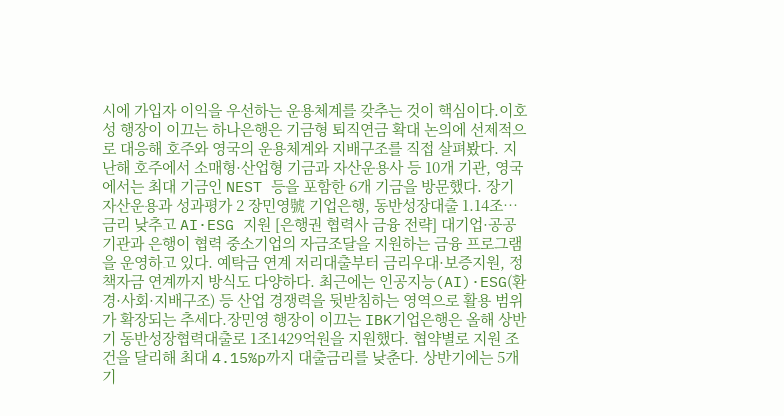시에 가입자 이익을 우선하는 운용체계를 갖추는 것이 핵심이다.이호성 행장이 이끄는 하나은행은 기금형 퇴직연금 확대 논의에 선제적으로 대응해 호주와 영국의 운용체계와 지배구조를 직접 살펴봤다. 지난해 호주에서 소매형·산업형 기금과 자산운용사 등 10개 기관, 영국에서는 최대 기금인 NEST 등을 포함한 6개 기금을 방문했다. 장기 자산운용과 성과평가 2 장민영號 기업은행, 동반성장대출 1.14조…금리 낮추고 AI·ESG 지원 [은행권 협력사 금융 전략] 대기업·공공기관과 은행이 협력 중소기업의 자금조달을 지원하는 금융 프로그램을 운영하고 있다. 예탁금 연계 저리대출부터 금리우대·보증지원, 정책자금 연계까지 방식도 다양하다. 최근에는 인공지능(AI)·ESG(환경·사회·지배구조) 등 산업 경쟁력을 뒷받침하는 영역으로 활용 범위가 확장되는 추세다.장민영 행장이 이끄는 IBK기업은행은 올해 상반기 동반성장협력대출로 1조1429억원을 지원했다. 협약별로 지원 조건을 달리해 최대 4.15%p까지 대출금리를 낮춘다. 상반기에는 5개 기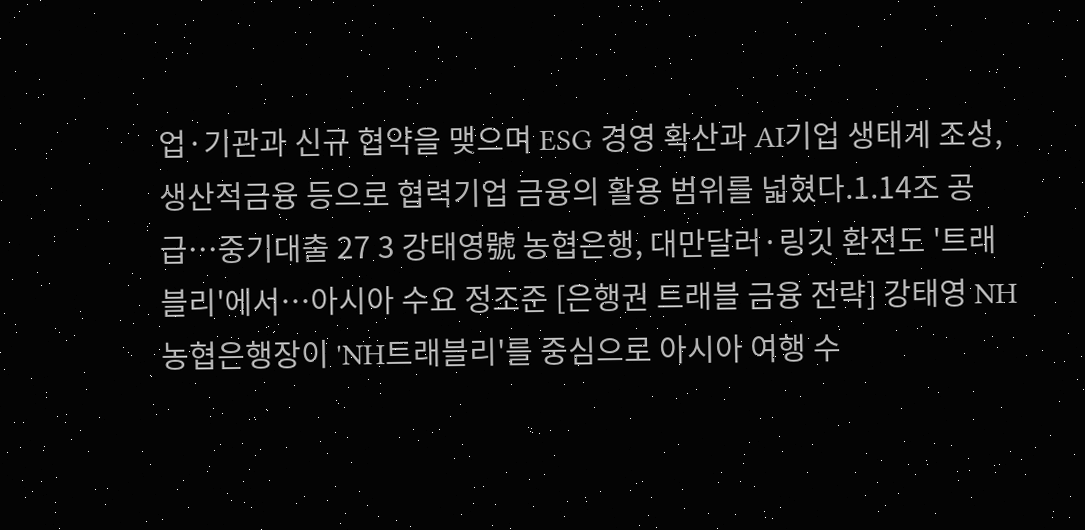업·기관과 신규 협약을 맺으며 ESG 경영 확산과 AI기업 생태계 조성, 생산적금융 등으로 협력기업 금융의 활용 범위를 넓혔다.1.14조 공급…중기대출 27 3 강태영號 농협은행, 대만달러·링깃 환전도 '트래블리'에서…아시아 수요 정조준 [은행권 트래블 금융 전략] 강태영 NH농협은행장이 'NH트래블리'를 중심으로 아시아 여행 수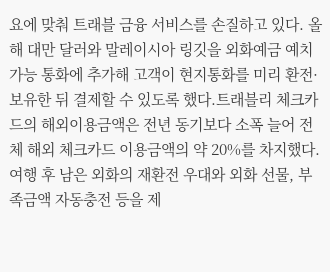요에 맞춰 트래블 금융 서비스를 손질하고 있다. 올해 대만 달러와 말레이시아 링깃을 외화예금 예치 가능 통화에 추가해 고객이 현지통화를 미리 환전·보유한 뒤 결제할 수 있도록 했다.트래블리 체크카드의 해외이용금액은 전년 동기보다 소폭 늘어 전체 해외 체크카드 이용금액의 약 20%를 차지했다. 여행 후 남은 외화의 재환전 우대와 외화 선물, 부족금액 자동충전 등을 제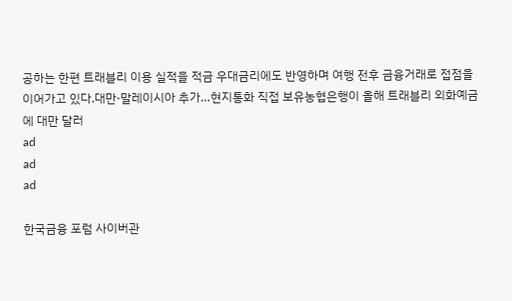공하는 한편 트래블리 이용 실적을 적금 우대금리에도 반영하며 여행 전후 금융거래로 접점을 이어가고 있다.대만·말레이시아 추가…현지통화 직접 보유농협은행이 올해 트래블리 외화예금에 대만 달러
ad
ad
ad

한국금융 포럼 사이버관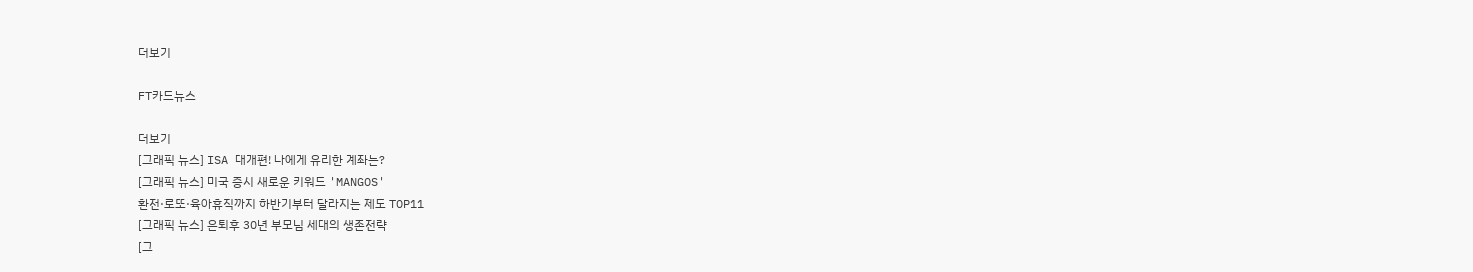더보기

FT카드뉴스

더보기
[그래픽 뉴스] ISA 대개편! 나에게 유리한 계좌는?
[그래픽 뉴스] 미국 증시 새로운 키워드 'MANGOS'
환전·로또·육아휴직까지 하반기부터 달라지는 제도 TOP11
[그래픽 뉴스] 은퇴후 30년 부모님 세대의 생존전략
[그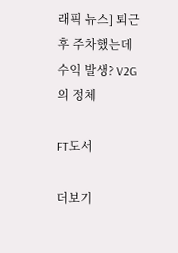래픽 뉴스] 퇴근 후 주차했는데 수익 발생? V2G의 정체

FT도서

더보기